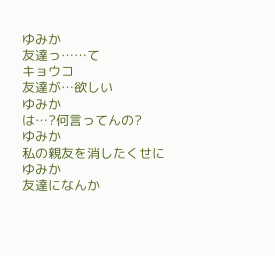ゆみか
友達っ……て
キョウコ
友達が…欲しい
ゆみか
は…?何言ってんの?
ゆみか
私の親友を消したくせに
ゆみか
友達になんか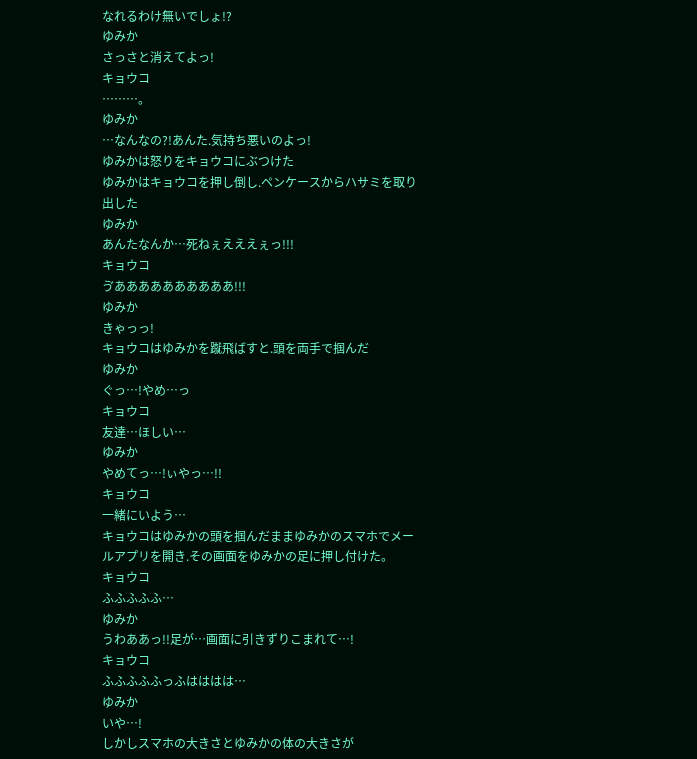なれるわけ無いでしょ!?
ゆみか
さっさと消えてよっ!
キョウコ
………。
ゆみか
…なんなの?!あんた.気持ち悪いのよっ!
ゆみかは怒りをキョウコにぶつけた
ゆみかはキョウコを押し倒し.ペンケースからハサミを取り出した
ゆみか
あんたなんか…死ねぇえええぇっ!!!
キョウコ
ゔああああああああああ!!!
ゆみか
きゃっっ!
キョウコはゆみかを蹴飛ばすと.頭を両手で掴んだ
ゆみか
ぐっ…!やめ…っ
キョウコ
友達…ほしい…
ゆみか
やめてっ…!ぃやっ…!!
キョウコ
一緒にいよう…
キョウコはゆみかの頭を掴んだままゆみかのスマホでメールアプリを開き.その画面をゆみかの足に押し付けた。
キョウコ
ふふふふふ…
ゆみか
うわああっ!!足が…画面に引きずりこまれて…!
キョウコ
ふふふふふっふはははは…
ゆみか
いや…!
しかしスマホの大きさとゆみかの体の大きさが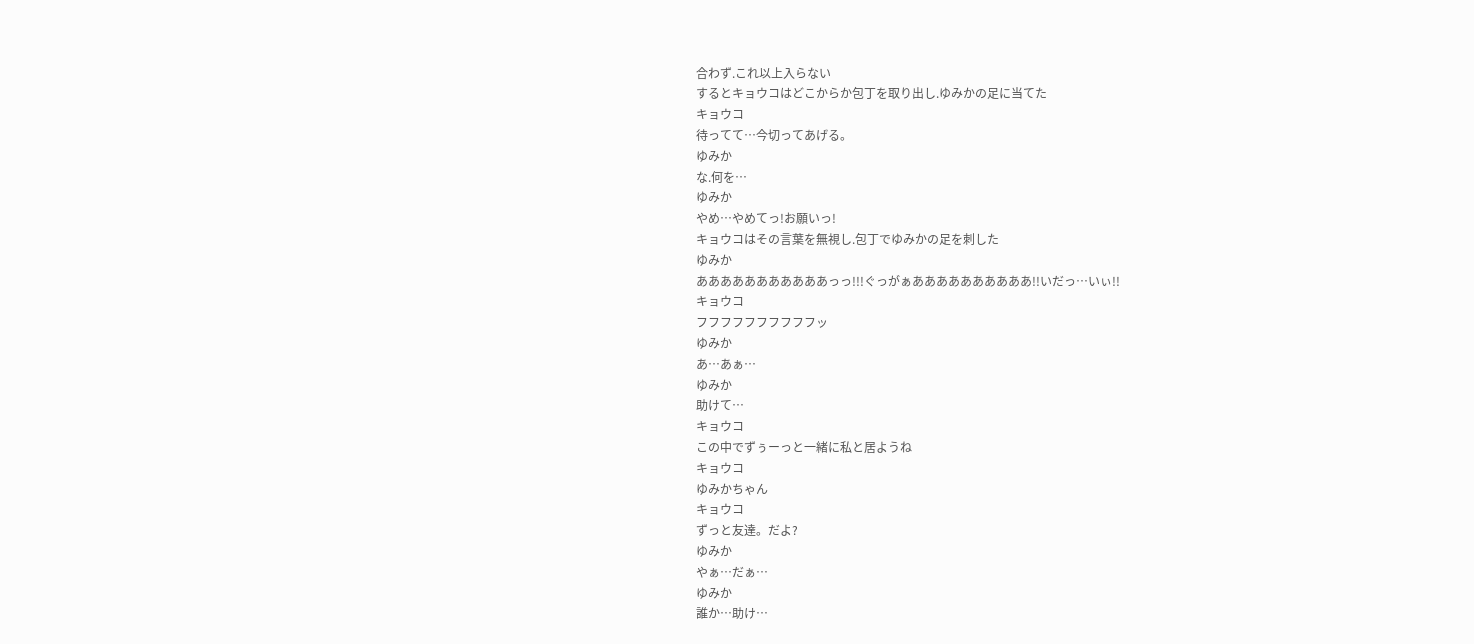合わず.これ以上入らない
するとキョウコはどこからか包丁を取り出し.ゆみかの足に当てた
キョウコ
待ってて…今切ってあげる。
ゆみか
な.何を…
ゆみか
やめ…やめてっ!お願いっ!
キョウコはその言葉を無視し.包丁でゆみかの足を刺した
ゆみか
あああああああああああっっ!!!ぐっがぁああああああああああ!!いだっ…いぃ!!
キョウコ
フフフフフフフフフフッ
ゆみか
あ…あぁ…
ゆみか
助けて…
キョウコ
この中でずぅーっと一緒に私と居ようね
キョウコ
ゆみかちゃん
キョウコ
ずっと友達。だよ?
ゆみか
やぁ…だぁ…
ゆみか
誰か…助け…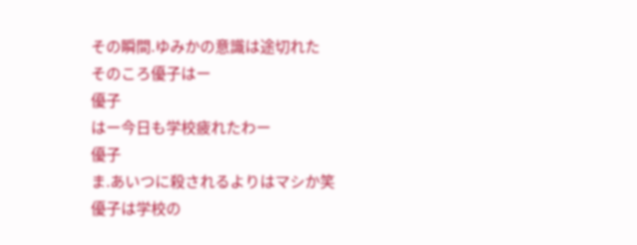その瞬間.ゆみかの意識は途切れた
そのころ優子はー
優子
はー今日も学校疲れたわー
優子
ま.あいつに殺されるよりはマシか笑
優子は学校の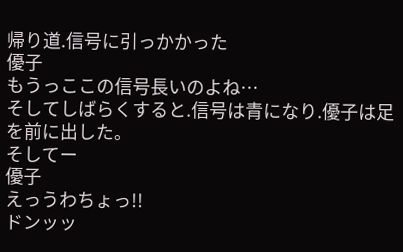帰り道.信号に引っかかった
優子
もうっここの信号長いのよね…
そしてしばらくすると.信号は青になり.優子は足を前に出した。
そしてー
優子
えっうわちょっ!!
ドンッッ